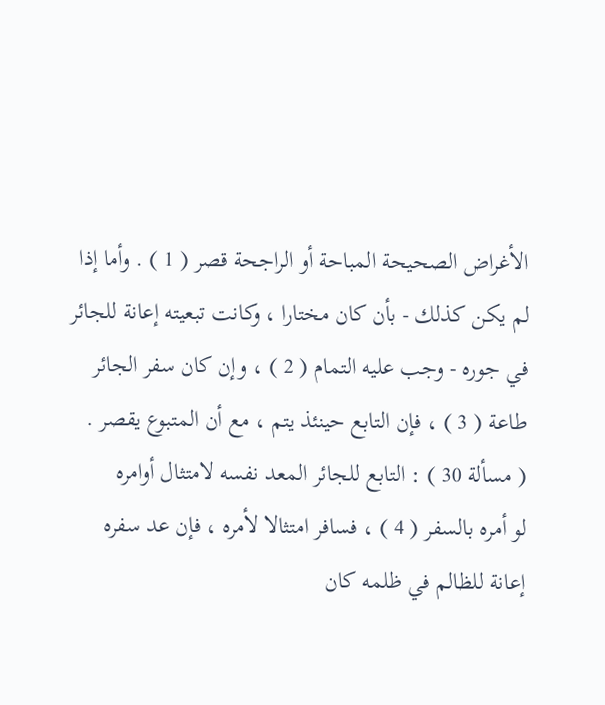الأغراض الصحيحة المباحة أو الراجحة قصر ( 1 ) . وأما إذا
لم يكن كذلك - بأن كان مختارا ، وكانت تبعيته إعانة للجائر
في جوره - وجب عليه التمام ( 2 ) ، وإن كان سفر الجائر
طاعة ( 3 ) ، فإن التابع حينئذ يتم ، مع أن المتبوع يقصر .
( مسألة 30 ) : التابع للجائر المعد نفسه لامتثال أوامره
لو أمره بالسفر ( 4 ) ، فسافر امتثالا لأمره ، فإن عد سفره
إعانة للظالم في ظلمه كان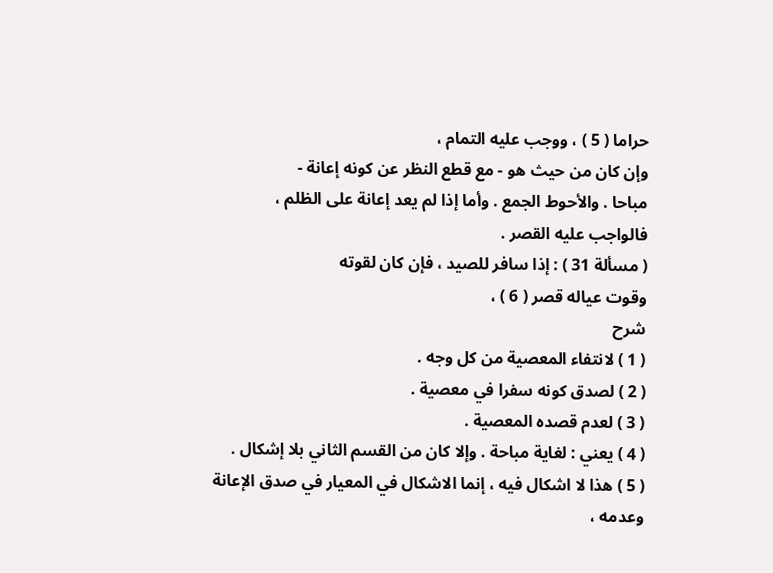حراما ( 5 ) ، ووجب عليه التمام ،
وإن كان من حيث هو - مع قطع النظر عن كونه إعانة -
مباحا . والأحوط الجمع . وأما إذا لم يعد إعانة على الظلم ،
فالواجب عليه القصر .
( مسألة 31 ) : إذا سافر للصيد ، فإن كان لقوته
وقوت عياله قصر ( 6 ) ،
شرح
( 1 ) لانتفاء المعصية من كل وجه .
( 2 ) لصدق كونه سفرا في معصية .
( 3 ) لعدم قصده المعصية .
( 4 ) يعني : لغاية مباحة . وإلا كان من القسم الثاني بلا إشكال .
( 5 ) هذا لا اشكال فيه ، إنما الاشكال في المعيار في صدق الإعانة
وعدمه ،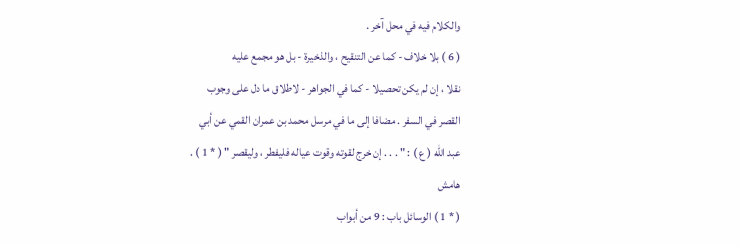والكلام فيه في محل آخر .
( 6 ) بلا خلاف - كما عن التنقيح ، والذخيرة - بل هو مجمع عليه
نقلا ، إن لم يكن تحصيلا - كما في الجواهر - لاطلاق ما دل على وجوب
القصر في السفر . مضافا إلى ما في مرسل محمد بن عمران القمي عن أبي
عبد الله ( ع ) : " . . . إن خرج لقوته وقوت عياله فليفطر ، وليقصر " ( * 1 ) .
هامش
( * 1 ) الوسائل باب : 9 من أبواب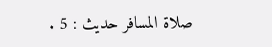صلاة المسافر حديث : 5 .